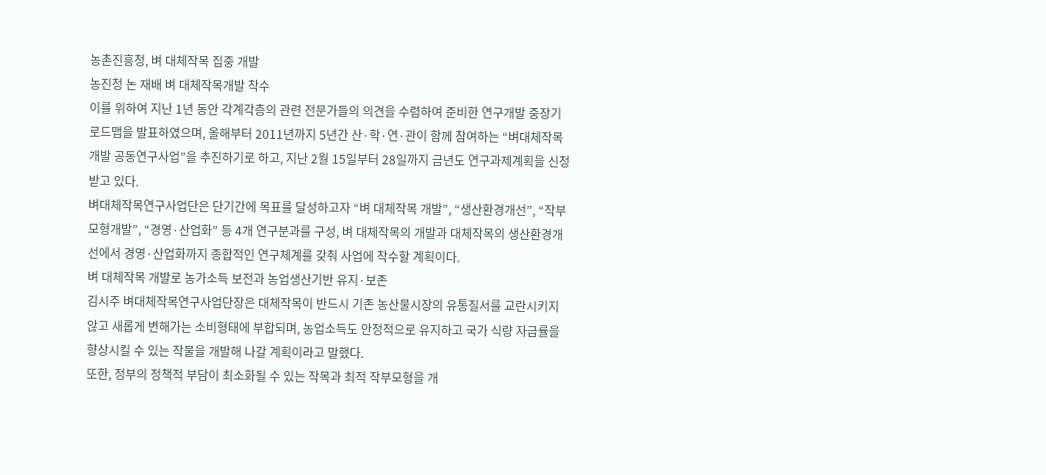농촌진흥청, 벼 대체작목 집중 개발
농진청 논 재배 벼 대체작목개발 착수
이를 위하여 지난 1년 동안 각계각층의 관련 전문가들의 의견을 수렴하여 준비한 연구개발 중장기 로드맵을 발표하였으며, 올해부터 2011년까지 5년간 산·학·연·관이 함께 참여하는 “벼대체작목개발 공동연구사업”을 추진하기로 하고, 지난 2월 15일부터 28일까지 금년도 연구과제계획을 신청받고 있다.
벼대체작목연구사업단은 단기간에 목표를 달성하고자 “벼 대체작목 개발”, “생산환경개선”, “작부모형개발”, “경영·산업화” 등 4개 연구분과를 구성, 벼 대체작목의 개발과 대체작목의 생산환경개선에서 경영·산업화까지 종합적인 연구체계를 갖춰 사업에 착수할 계획이다.
벼 대체작목 개발로 농가소득 보전과 농업생산기반 유지·보존
김시주 벼대체작목연구사업단장은 대체작목이 반드시 기존 농산물시장의 유통질서를 교란시키지 않고 새롭게 변해가는 소비형태에 부합되며, 농업소득도 안정적으로 유지하고 국가 식량 자급률을 향상시킬 수 있는 작물을 개발해 나갈 계획이라고 말했다.
또한, 정부의 정책적 부담이 최소화될 수 있는 작목과 최적 작부모형을 개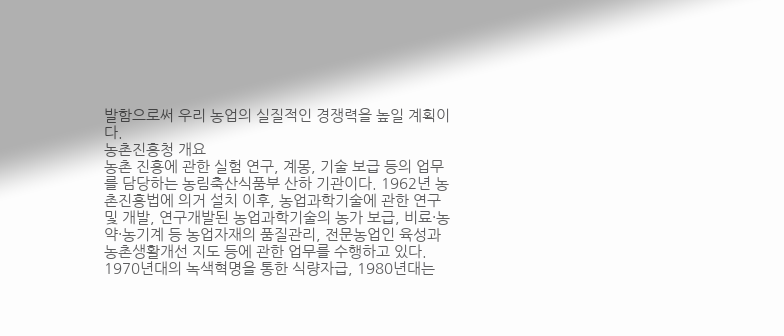발함으로써 우리 농업의 실질적인 경쟁력을 높일 계획이다.
농촌진흥청 개요
농촌 진흥에 관한 실험 연구, 계몽, 기술 보급 등의 업무를 담당하는 농림축산식품부 산하 기관이다. 1962년 농촌진흥법에 의거 설치 이후, 농업과학기술에 관한 연구 및 개발, 연구개발된 농업과학기술의 농가 보급, 비료·농약·농기계 등 농업자재의 품질관리, 전문농업인 육성과 농촌생활개선 지도 등에 관한 업무를 수행하고 있다. 1970년대의 녹색혁명을 통한 식량자급, 1980년대는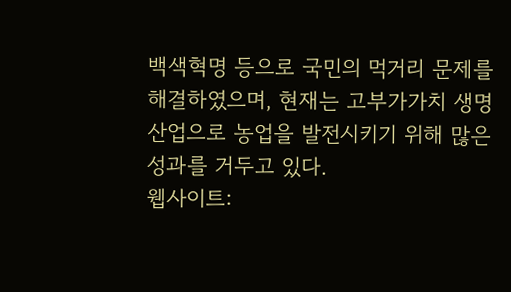백색혁명 등으로 국민의 먹거리 문제를 해결하였으며, 현재는 고부가가치 생명산업으로 농업을 발전시키기 위해 많은 성과를 거두고 있다.
웹사이트: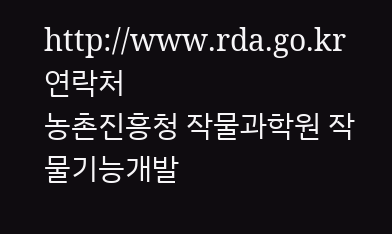http://www.rda.go.kr
연락처
농촌진흥청 작물과학원 작물기능개발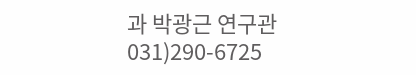과 박광근 연구관 031)290-6725